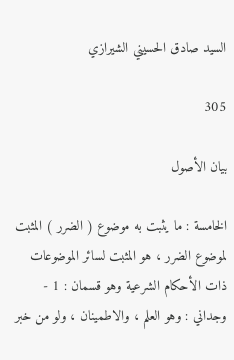السيد صادق الحسيني الشيرازي

305

بيان الأصول

الخامسة : ما يثبت به موضوع ( الضرر ) المثبت لموضوع الضرر ، هو المثبت لسائر الموضوعات ذات الأحكام الشرعية وهو قسمان : 1 - وجداني : وهو العلم ، والاطمينان ، ولو من خبر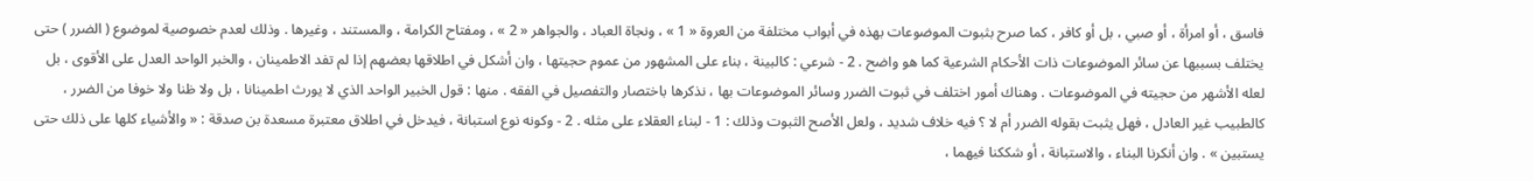فاسق ، أو امرأة ، أو صبي ، بل أو كافر ، كما صرح بثبوت الموضوعات بهذه في أبواب مختلفة من العروة « 1 » ، ونجاة العباد ، والجواهر « 2 » ، ومفتاح الكرامة ، والمستند ، وغيرها . وذلك لعدم خصوصية لموضوع ( الضرر ) حتى يختلف بسببها عن سائر الموضوعات ذات الأحكام الشرعية كما هو واضح . 2 - شرعي : كالبينة ، بناء على المشهور من عموم حجيتها ، وان أشكل في اطلاقها بعضهم إذا لم تفد الاطمينان ، والخبر الواحد العدل على الأقوى ، بل لعله الأشهر من حجيته في الموضوعات . وهناك أمور اختلف في ثبوت الضرر وسائر الموضوعات بها ، نذكرها باختصار والتفصيل في الفقه . منها : قول الخبير الواحد الذي لا يورث اطمينانا ، بل ولا ظنا ولا خوفا من الضرر ، كالطبيب غير العادل ، فهل يثبت بقوله الضرر أم لا ؟ فيه خلاف شديد ، ولعل الأصح الثبوت وذلك : 1 - لبناء العقلاء على مثله . 2 - وكونه نوع استبانة ، فيدخل في اطلاق معتبرة مسعدة بن صدقة : « والأشياء كلها على ذلك حتى يستبين » . وان أنكرنا البناء ، والاستبانة ، أو شككنا فيهما ،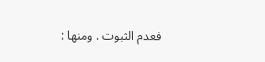فعدم الثبوت . ومنها :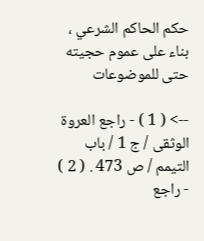حكم الحاكم الشرعي ، بناء على عموم حجيته حتى للموضوعات

--> ( 1 ) - راجع العروة الوثقى / ج 1 / باب التيمم / ص 473 . ( 2 ) - راجع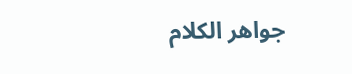جواهر الكلام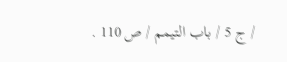/ ج 5 / باب التيمم / ص 110 .